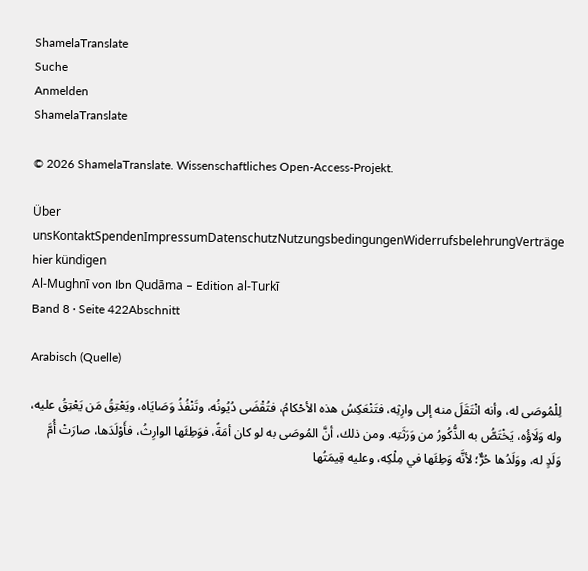ShamelaTranslate
Suche
Anmelden
ShamelaTranslate

© 2026 ShamelaTranslate. Wissenschaftliches Open-Access-Projekt.

Über unsKontaktSpendenImpressumDatenschutzNutzungsbedingungenWiderrufsbelehrungVerträge hier kündigen
Al-Mughnī von Ibn Qudāma – Edition al-Turkī
Band 8 · Seite 422Abschnitt

Arabisch (Quelle)

لِلْمُوصَى له، وأنه انْتَقَلَ منه إلى وارِثِه، فتَنْعَكِسُ هذه الأحْكامُ، فتُقْضَى دُيُونُه، وتَنْفُذُ وَصَايَاه، ويَعْتِقُ مَن يَعْتِقُ عليه، وله وَلَاؤُه، يَخْتَصُّ به الذُّكُورُ من وَرَثَتِه. ومن ذلك، أنَّ المُوصَى به لو كان أمَةً، فوَطِئَها الوارِثُ، فأَوْلَدَها، صارَتْ أُمَّ وَلَدٍ له، ووَلَدُها حُرٌّ؛ لأنَّه وَطِئَها في مِلْكِه، وعليه قِيمَتُها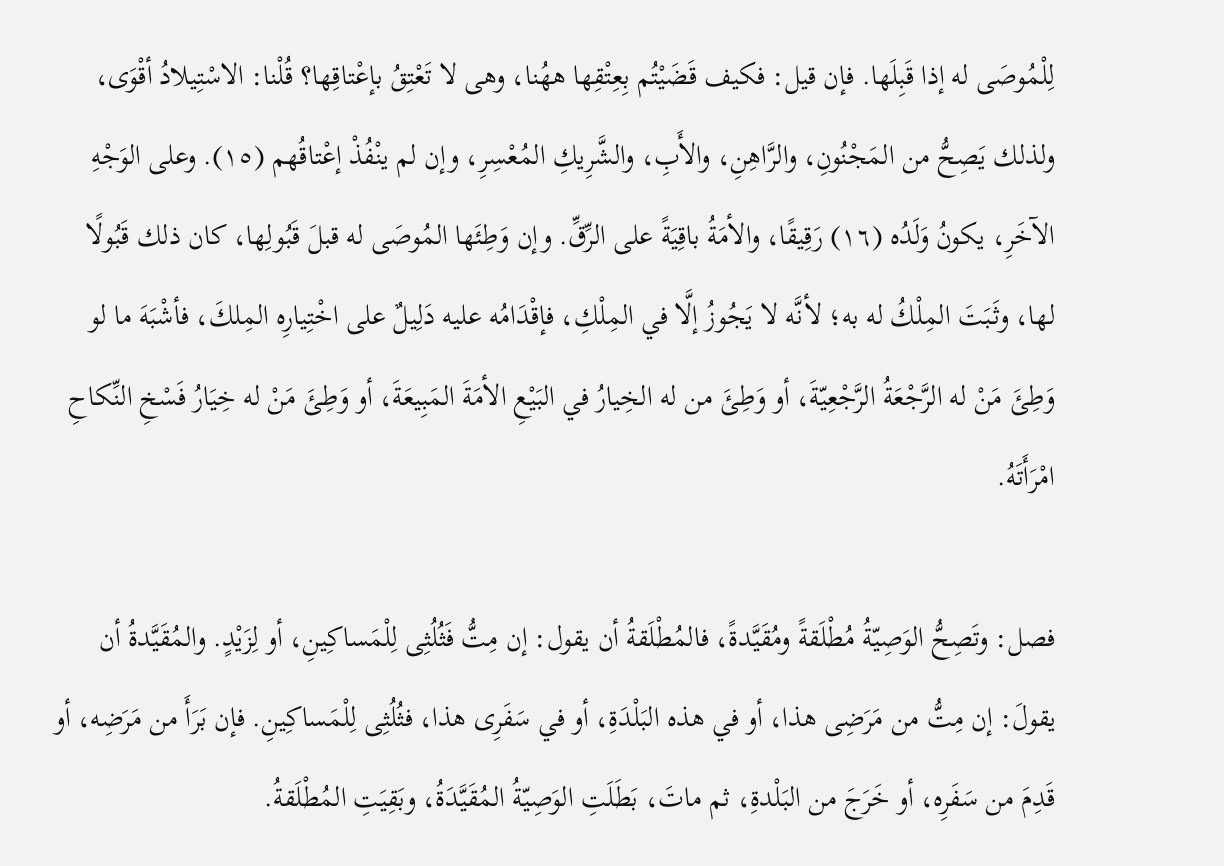لِلْمُوصَى له إذا قَبِلَها. فإن قيل: فكيف قَضَيْتُم بِعِتْقِها ههُنا، وهى لا تَعْتِقُ بإعْتاقِها؟ قُلْنا: الاسْتِيلادُ أقْوَى، ولذلك يَصِحُّ من المَجْنُونِ، والرَّاهِنِ، والأَبِ، والشَّرِيكِ المُعْسِرِ، وإن لم ينْفُذْ إعْتاقُهم (١٥). وعلى الوَجْهِ الآخَرِ، يكونُ وَلَدُه (١٦) رَقِيقًا، والأمَةُ باقِيَةً على الرِّقِّ. وإن وَطِئَها المُوصَى له قبلَ قَبُولِها، كان ذلك قَبُولًا لها، وثَبَتَ المِلْكُ له به؛ لأنَّه لا يَجُوزُ إلَّا في المِلْكِ، فإقْدَامُه عليه دَلِيلٌ على اخْتِيارِه المِلكَ، فأشْبَهَ ما لو وَطِئَ مَنْ له الرَّجْعَةُ الرَّجْعِيّةَ، أو وَطِئَ من له الخِيارُ في البَيْعِ الأمَةَ المَبِيعَةَ، أو وَطِئَ مَنْ له خِيَارُ فَسْخِ النِّكاحِ امْرَأَتَهُ.

فصل: وتَصِحُّ الوَصِيّةُ مُطْلَقةً ومُقَيَّدةً، فالمُطْلَقةُ أن يقول: إن مِتُّ فَثُلُثِى لِلْمَساكِينِ، أو لِزَيْدٍ. والمُقَيَّدةُ أن يقولَ: إن مِتُّ من مَرَضِى هذا، أو في هذه البَلْدَةِ، أو في سَفَرِى هذا، فثُلُثِى لِلْمَساكِينِ. فإن بَرَأَ من مَرَضِه، أو قَدِمَ من سَفَرِه، أو خَرَجَ من البَلْدةِ، ثم ماتَ، بَطَلَتِ الوَصِيّةُ المُقَيَّدَةُ، وبَقِيَتِ المُطْلَقةُ.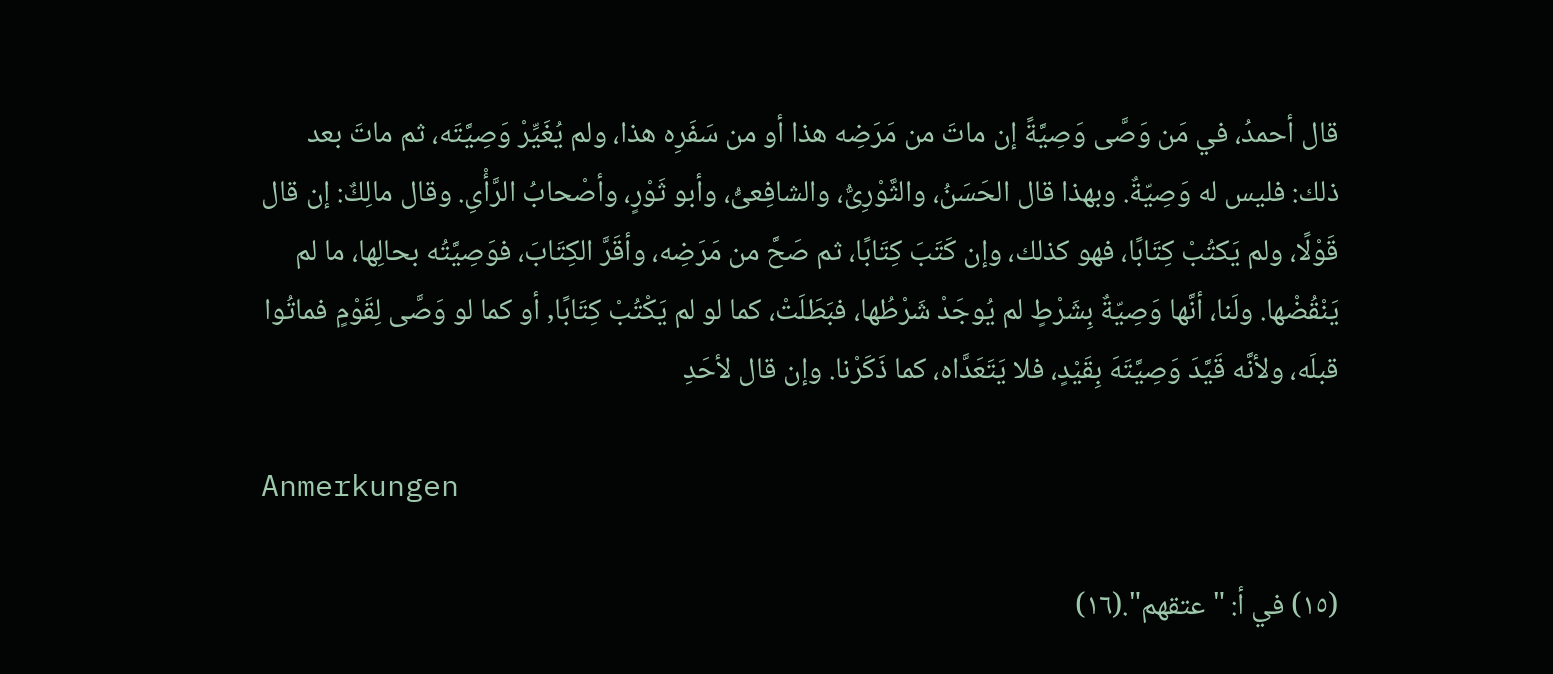قال أحمدُ، في مَن وَصَّى وَصِيَّةً إن ماتَ من مَرَضِه هذا أو من سَفَرِه هذا، ولم يُغَيِّرْ وَصِيَّتَه، ثم ماتَ بعد ذلك: فليس له وَصِيّةٌ. وبهذا قال الحَسَنُ، والثَّوْرِىُّ، والشافِعىُّ، وأبو ثَوْرٍ، وأصْحابُ الرَّأْىِ. وقال مالِكٌ: إن قال قَوْلًا، ولم يَكتُبْ كِتَابًا، فهو كذلك، وإن كَتَبَ كِتَابًا، ثم صَحَّ من مَرَضِه، وأقَرَّ الكِتَابَ، فوَصِيَّتُه بحالِها، ما لم يَنْقُضْها. ولَنا، أنَّها وَصِيّةٌ بِشَرْطٍ لم يُوجَدْ شَرْطُها، فبَطَلَتْ، كما لو لم يَكْتُبْ كِتَابًا, أو كما لو وَصَّى لِقَوْمٍ فماتُوا قبلَه، ولأنَّه قَيَّدَ وَصِيَّتَهَ بِقَيْدٍ، فلا يَتَعَدَّاه، كما ذَكَرْنا. وإن قال لأحَدِ

Anmerkungen

(١٥) في أ: "عتقهم".(١٦)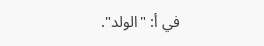في أ: "الولد".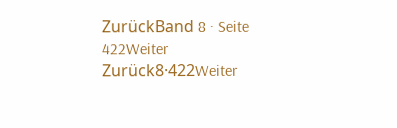ZurückBand 8 · Seite 422Weiter
Zurück8·422Weiter